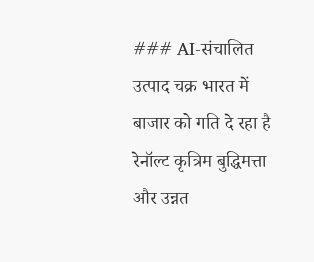### AI-संचालित उत्पाद चक्र भारत में बाजार को गति दे रहा है
रेनॉल्ट कृत्रिम बुद्धिमत्ता और उन्नत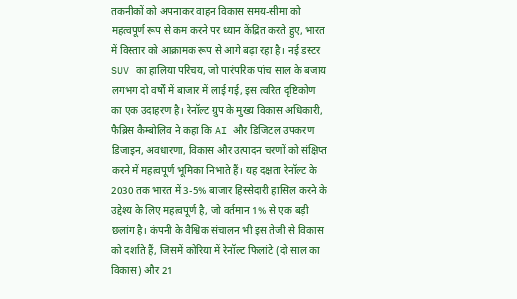तकनीकों को अपनाकर वाहन विकास समय-सीमा को महत्वपूर्ण रूप से कम करने पर ध्यान केंद्रित करते हुए, भारत में विस्तार को आक्रामक रूप से आगे बढ़ा रहा है। नई डस्टर SUV का हालिया परिचय, जो पारंपरिक पांच साल के बजाय लगभग दो वर्षों में बाजार में लाई गई, इस त्वरित दृष्टिकोण का एक उदाहरण है। रेनॉल्ट ग्रुप के मुख्य विकास अधिकारी, फैब्रिस कैम्बोलिव ने कहा कि AI और डिजिटल उपकरण डिजाइन, अवधारणा, विकास और उत्पादन चरणों को संक्षिप्त करने में महत्वपूर्ण भूमिका निभाते हैं। यह दक्षता रेनॉल्ट के 2030 तक भारत में 3-5% बाजार हिस्सेदारी हासिल करने के उद्देश्य के लिए महत्वपूर्ण है, जो वर्तमान 1% से एक बड़ी छलांग है। कंपनी के वैश्विक संचालन भी इस तेजी से विकास को दर्शाते हैं, जिसमें कोरिया में रेनॉल्ट फिलांटे (दो साल का विकास) और 21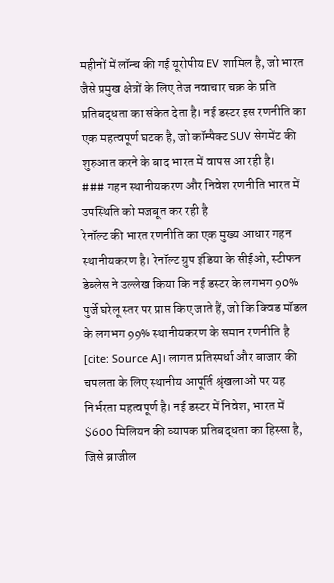महीनों में लॉन्च की गई यूरोपीय EV शामिल है, जो भारत जैसे प्रमुख क्षेत्रों के लिए तेज नवाचार चक्र के प्रति प्रतिबद्धता का संकेत देता है। नई डस्टर इस रणनीति का एक महत्वपूर्ण घटक है, जो कॉम्पैक्ट SUV सेगमेंट की शुरुआत करने के बाद भारत में वापस आ रही है।
### गहन स्थानीयकरण और निवेश रणनीति भारत में उपस्थिति को मजबूत कर रही है
रेनॉल्ट की भारत रणनीति का एक मुख्य आधार गहन स्थानीयकरण है। रेनॉल्ट ग्रुप इंडिया के सीईओ, स्टीफन डेब्लेस ने उल्लेख किया कि नई डस्टर के लगभग 90% पुर्जे घरेलू स्तर पर प्राप्त किए जाते हैं, जो कि क्विड मॉडल के लगभग 99% स्थानीयकरण के समान रणनीति है [cite: Source A]। लागत प्रतिस्पर्धा और बाजार की चपलता के लिए स्थानीय आपूर्ति श्रृंखलाओं पर यह निर्भरता महत्वपूर्ण है। नई डस्टर में निवेश, भारत में $600 मिलियन की व्यापक प्रतिबद्धता का हिस्सा है, जिसे ब्राजील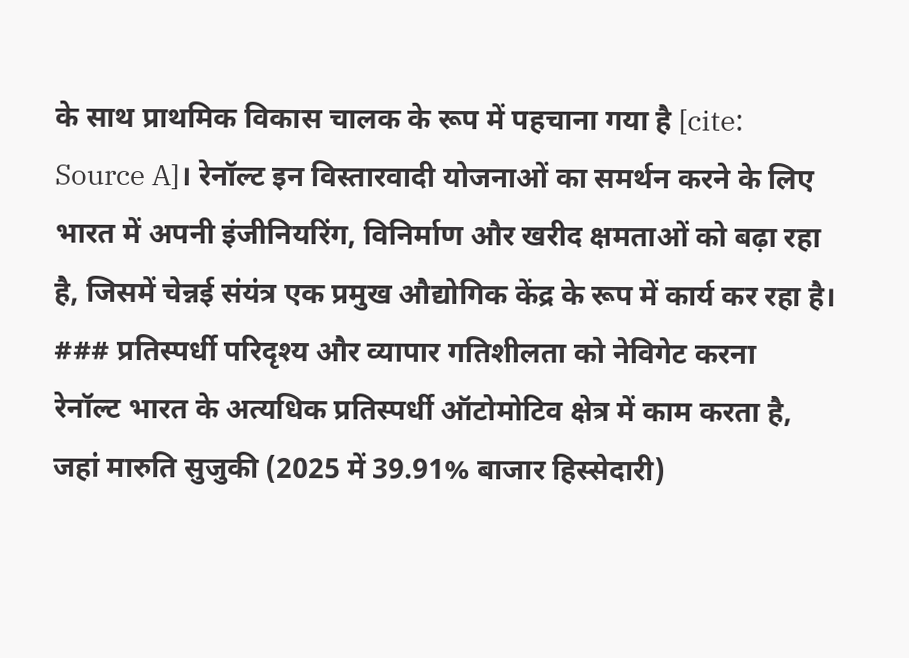के साथ प्राथमिक विकास चालक के रूप में पहचाना गया है [cite: Source A]। रेनॉल्ट इन विस्तारवादी योजनाओं का समर्थन करने के लिए भारत में अपनी इंजीनियरिंग, विनिर्माण और खरीद क्षमताओं को बढ़ा रहा है, जिसमें चेन्नई संयंत्र एक प्रमुख औद्योगिक केंद्र के रूप में कार्य कर रहा है।
### प्रतिस्पर्धी परिदृश्य और व्यापार गतिशीलता को नेविगेट करना
रेनॉल्ट भारत के अत्यधिक प्रतिस्पर्धी ऑटोमोटिव क्षेत्र में काम करता है, जहां मारुति सुजुकी (2025 में 39.91% बाजार हिस्सेदारी)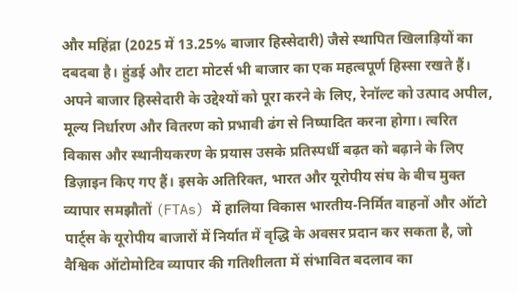और महिंद्रा (2025 में 13.25% बाजार हिस्सेदारी) जैसे स्थापित खिलाड़ियों का दबदबा है। हुंडई और टाटा मोटर्स भी बाजार का एक महत्वपूर्ण हिस्सा रखते हैं। अपने बाजार हिस्सेदारी के उद्देश्यों को पूरा करने के लिए, रेनॉल्ट को उत्पाद अपील, मूल्य निर्धारण और वितरण को प्रभावी ढंग से निष्पादित करना होगा। त्वरित विकास और स्थानीयकरण के प्रयास उसके प्रतिस्पर्धी बढ़त को बढ़ाने के लिए डिज़ाइन किए गए हैं। इसके अतिरिक्त, भारत और यूरोपीय संघ के बीच मुक्त व्यापार समझौतों (FTAs) में हालिया विकास भारतीय-निर्मित वाहनों और ऑटो पार्ट्स के यूरोपीय बाजारों में निर्यात में वृद्धि के अवसर प्रदान कर सकता है, जो वैश्विक ऑटोमोटिव व्यापार की गतिशीलता में संभावित बदलाव का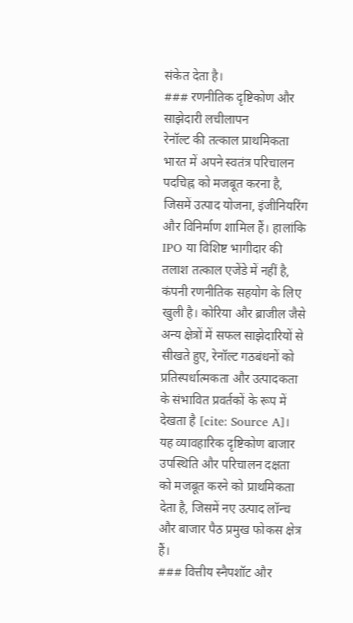संकेत देता है।
### रणनीतिक दृष्टिकोण और साझेदारी लचीलापन
रेनॉल्ट की तत्काल प्राथमिकता भारत में अपने स्वतंत्र परिचालन पदचिह्न को मजबूत करना है, जिसमें उत्पाद योजना, इंजीनियरिंग और विनिर्माण शामिल हैं। हालांकि IPO या विशिष्ट भागीदार की तलाश तत्काल एजेंडे में नहीं है, कंपनी रणनीतिक सहयोग के लिए खुली है। कोरिया और ब्राजील जैसे अन्य क्षेत्रों में सफल साझेदारियों से सीखते हुए, रेनॉल्ट गठबंधनों को प्रतिस्पर्धात्मकता और उत्पादकता के संभावित प्रवर्तकों के रूप में देखता है [cite: Source A]। यह व्यावहारिक दृष्टिकोण बाजार उपस्थिति और परिचालन दक्षता को मजबूत करने को प्राथमिकता देता है, जिसमें नए उत्पाद लॉन्च और बाजार पैठ प्रमुख फोकस क्षेत्र हैं।
### वित्तीय स्नैपशॉट और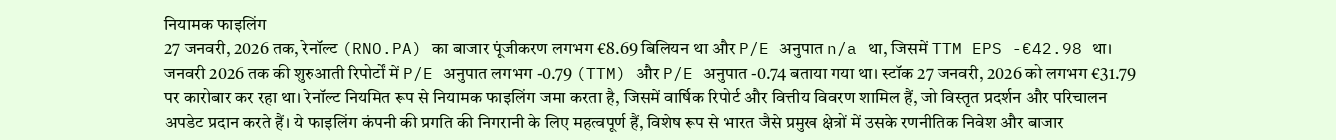नियामक फाइलिंग
27 जनवरी, 2026 तक, रेनॉल्ट (RNO.PA) का बाजार पूंजीकरण लगभग €8.69 बिलियन था और P/E अनुपात n/a था, जिसमें TTM EPS -€42.98 था। जनवरी 2026 तक की शुरुआती रिपोर्टों में P/E अनुपात लगभग -0.79 (TTM) और P/E अनुपात -0.74 बताया गया था। स्टॉक 27 जनवरी, 2026 को लगभग €31.79 पर कारोबार कर रहा था। रेनॉल्ट नियमित रूप से नियामक फाइलिंग जमा करता है, जिसमें वार्षिक रिपोर्ट और वित्तीय विवरण शामिल हैं, जो विस्तृत प्रदर्शन और परिचालन अपडेट प्रदान करते हैं। ये फाइलिंग कंपनी की प्रगति की निगरानी के लिए महत्वपूर्ण हैं, विशेष रूप से भारत जैसे प्रमुख क्षेत्रों में उसके रणनीतिक निवेश और बाजार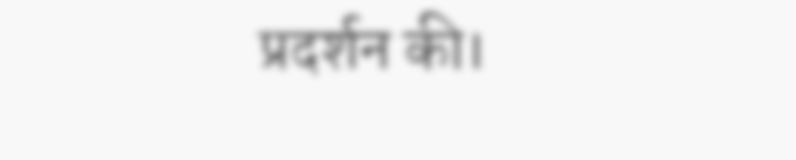प्रदर्शन की।